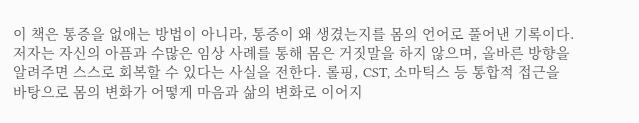이 책은 통증을 없애는 방법이 아니라, 통증이 왜 생겼는지를 몸의 언어로 풀어낸 기록이다. 저자는 자신의 아픔과 수많은 임상 사례를 통해 몸은 거짓말을 하지 않으며, 올바른 방향을 알려주면 스스로 회복할 수 있다는 사실을 전한다. 롤핑, CST, 소마틱스 등 통합적 접근을 바탕으로 몸의 변화가 어떻게 마음과 삶의 변화로 이어지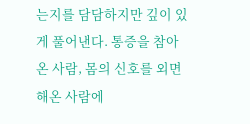는지를 담담하지만 깊이 있게 풀어낸다. 통증을 참아온 사람, 몸의 신호를 외면해온 사람에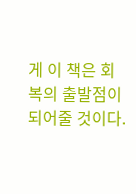게 이 책은 회복의 출발점이 되어줄 것이다.